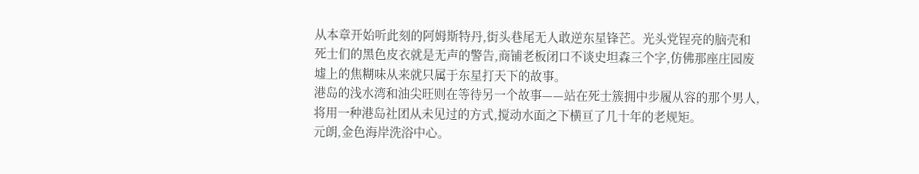从本章开始听此刻的阿姆斯特丹,街头巷尾无人敢逆东星锋芒。光头党锃亮的脑壳和死士们的黑色皮衣就是无声的警告,商铺老板闭口不谈史坦森三个字,仿佛那座庄园废墟上的焦糊味从来就只属于东星打天下的故事。
港岛的浅水湾和油尖旺则在等待另一个故事——站在死士簇拥中步履从容的那个男人,将用一种港岛社团从未见过的方式,搅动水面之下横亘了几十年的老规矩。
元朗,金色海岸洗浴中心。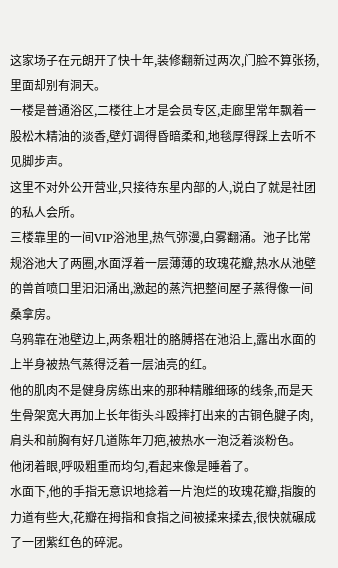这家场子在元朗开了快十年,装修翻新过两次,门脸不算张扬,里面却别有洞天。
一楼是普通浴区,二楼往上才是会员专区,走廊里常年飘着一股松木精油的淡香,壁灯调得昏暗柔和,地毯厚得踩上去听不见脚步声。
这里不对外公开营业,只接待东星内部的人,说白了就是社团的私人会所。
三楼靠里的一间VIP浴池里,热气弥漫,白雾翻涌。池子比常规浴池大了两圈,水面浮着一层薄薄的玫瑰花瓣,热水从池壁的兽首喷口里汩汩涌出,激起的蒸汽把整间屋子蒸得像一间桑拿房。
乌鸦靠在池壁边上,两条粗壮的胳膊搭在池沿上,露出水面的上半身被热气蒸得泛着一层油亮的红。
他的肌肉不是健身房练出来的那种精雕细琢的线条,而是天生骨架宽大再加上长年街头斗殴摔打出来的古铜色腱子肉,肩头和前胸有好几道陈年刀疤,被热水一泡泛着淡粉色。
他闭着眼,呼吸粗重而均匀,看起来像是睡着了。
水面下,他的手指无意识地捻着一片泡烂的玫瑰花瓣,指腹的力道有些大,花瓣在拇指和食指之间被揉来揉去,很快就碾成了一团紫红色的碎泥。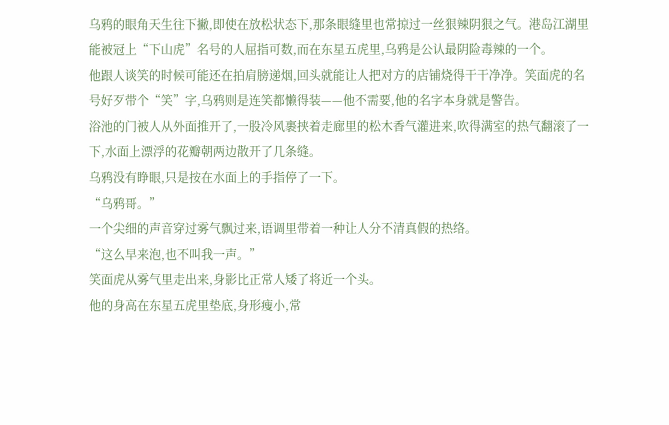乌鸦的眼角天生往下撇,即使在放松状态下,那条眼缝里也常掠过一丝狠辣阴狠之气。港岛江湖里能被冠上“下山虎”名号的人屈指可数,而在东星五虎里,乌鸦是公认最阴险毒辣的一个。
他跟人谈笑的时候可能还在拍肩膀递烟,回头就能让人把对方的店铺烧得干干净净。笑面虎的名号好歹带个“笑”字,乌鸦则是连笑都懒得装——他不需要,他的名字本身就是警告。
浴池的门被人从外面推开了,一股冷风裹挟着走廊里的松木香气灌进来,吹得满室的热气翻滚了一下,水面上漂浮的花瓣朝两边散开了几条缝。
乌鸦没有睁眼,只是按在水面上的手指停了一下。
“乌鸦哥。”
一个尖细的声音穿过雾气飘过来,语调里带着一种让人分不清真假的热络。
“这么早来泡,也不叫我一声。”
笑面虎从雾气里走出来,身影比正常人矮了将近一个头。
他的身高在东星五虎里垫底,身形瘦小,常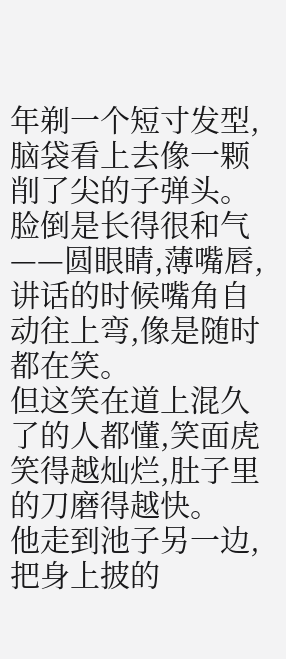年剃一个短寸发型,脑袋看上去像一颗削了尖的子弹头。脸倒是长得很和气——圆眼睛,薄嘴唇,讲话的时候嘴角自动往上弯,像是随时都在笑。
但这笑在道上混久了的人都懂,笑面虎笑得越灿烂,肚子里的刀磨得越快。
他走到池子另一边,把身上披的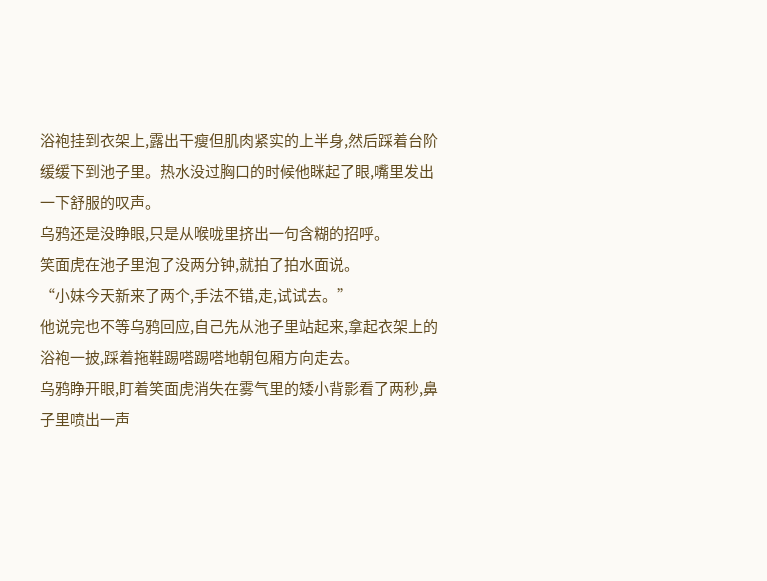浴袍挂到衣架上,露出干瘦但肌肉紧实的上半身,然后踩着台阶缓缓下到池子里。热水没过胸口的时候他眯起了眼,嘴里发出一下舒服的叹声。
乌鸦还是没睁眼,只是从喉咙里挤出一句含糊的招呼。
笑面虎在池子里泡了没两分钟,就拍了拍水面说。
“小妹今天新来了两个,手法不错,走,试试去。”
他说完也不等乌鸦回应,自己先从池子里站起来,拿起衣架上的浴袍一披,踩着拖鞋踢嗒踢嗒地朝包厢方向走去。
乌鸦睁开眼,盯着笑面虎消失在雾气里的矮小背影看了两秒,鼻子里喷出一声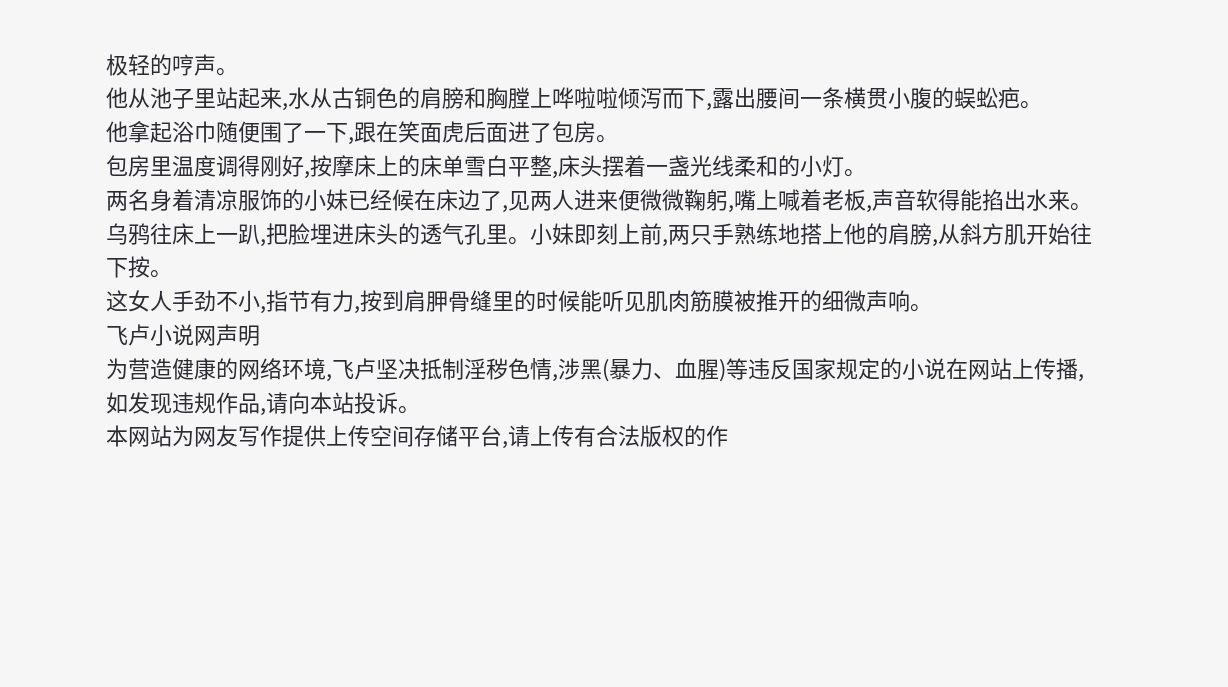极轻的哼声。
他从池子里站起来,水从古铜色的肩膀和胸膛上哗啦啦倾泻而下,露出腰间一条横贯小腹的蜈蚣疤。
他拿起浴巾随便围了一下,跟在笑面虎后面进了包房。
包房里温度调得刚好,按摩床上的床单雪白平整,床头摆着一盏光线柔和的小灯。
两名身着清凉服饰的小妹已经候在床边了,见两人进来便微微鞠躬,嘴上喊着老板,声音软得能掐出水来。
乌鸦往床上一趴,把脸埋进床头的透气孔里。小妹即刻上前,两只手熟练地搭上他的肩膀,从斜方肌开始往下按。
这女人手劲不小,指节有力,按到肩胛骨缝里的时候能听见肌肉筋膜被推开的细微声响。
飞卢小说网声明
为营造健康的网络环境,飞卢坚决抵制淫秽色情,涉黑(暴力、血腥)等违反国家规定的小说在网站上传播,如发现违规作品,请向本站投诉。
本网站为网友写作提供上传空间存储平台,请上传有合法版权的作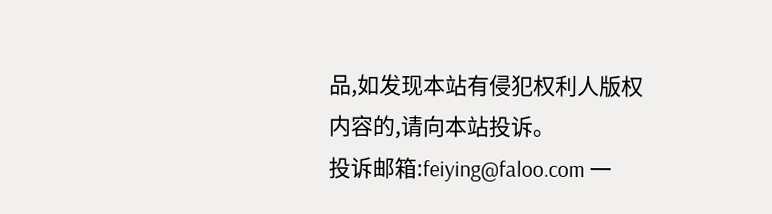品,如发现本站有侵犯权利人版权内容的,请向本站投诉。
投诉邮箱:feiying@faloo.com 一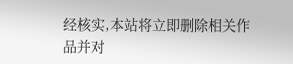经核实,本站将立即删除相关作品并对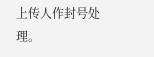上传人作封号处理。